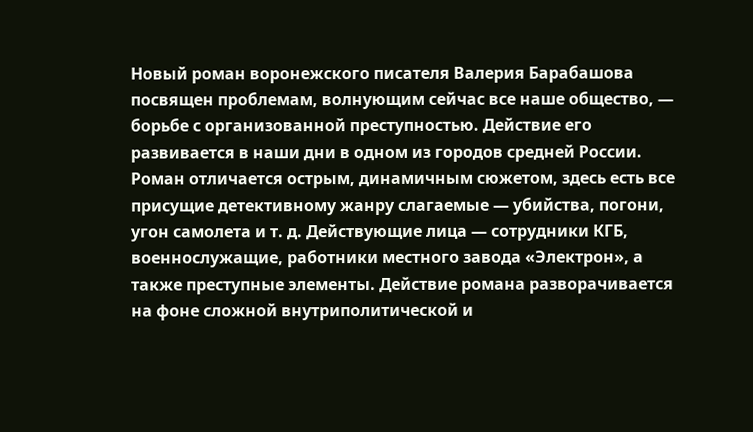Новый роман воронежского писателя Валерия Барабашова посвящен проблемам, волнующим сейчас все наше общество, — борьбе с организованной преступностью. Действие его развивается в наши дни в одном из городов средней России. Роман отличается острым, динамичным сюжетом, здесь есть все присущие детективному жанру слагаемые — убийства, погони, угон самолета и т. д. Действующие лица — сотрудники КГБ, военнослужащие, работники местного завода «Электрон», а также преступные элементы. Действие романа разворачивается на фоне сложной внутриполитической и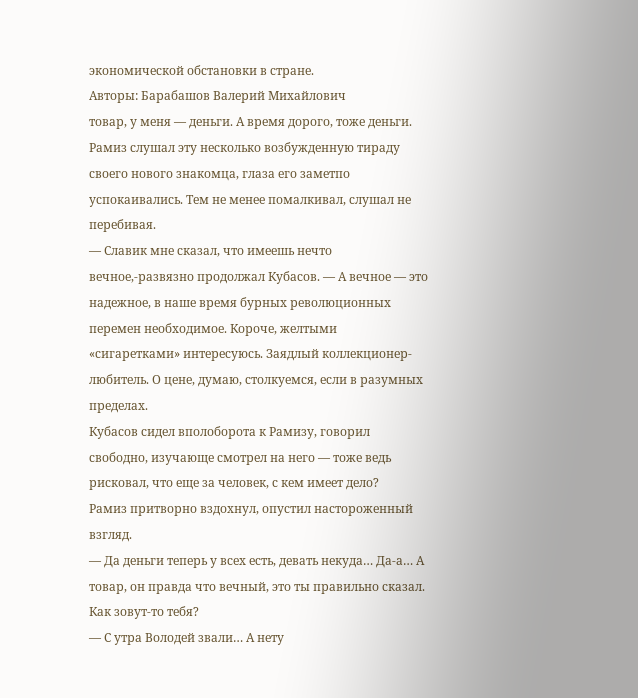экономической обстановки в стране.
Авторы: Барабашов Валерий Михайлович
товар, у меня — деньги. А время дорого, тоже деньги.
Рамиз слушал эту несколько возбужденную тираду своего нового знакомца, глаза его заметпо успокаивались. Тем не менее помалкивал, слушал не перебивая.
— Славик мне сказал, что имеешь нечто вечное,-развязно продолжал Кубасов. — А вечное — это надежное, в наше время бурных революционных перемен необходимое. Короче, желтыми «сигаретками» интересуюсь. Заядлый коллекционер-любитель. О цене, думаю, столкуемся, если в разумных пределах.
Кубасов сидел вполоборота к Рамизу, говорил свободно, изучающе смотрел на него — тоже ведь рисковал, что еще за человек, с кем имеет дело?
Рамиз притворно вздохнул, опустил настороженный взгляд.
— Да деньги теперь у всех есть, девать некуда… Да-а… А товар, он правда что вечный, это ты правильно сказал. Как зовут-то тебя?
— С утра Володей звали… А нету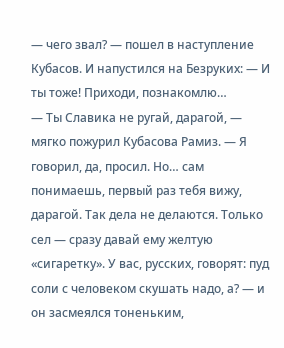— чего звал? — пошел в наступление Кубасов. И напустился на Безруких: — И ты тоже! Приходи, познакомлю…
— Ты Славика не ругай, дарагой, — мягко пожурил Кубасова Рамиз. — Я говорил, да, просил. Но… сам понимаешь, первый раз тебя вижу, дарагой. Так дела не делаются. Только сел — сразу давай ему желтую «сигаретку». У вас, русских, говорят: пуд соли с человеком скушать надо, а? — и он засмеялся тоненьким,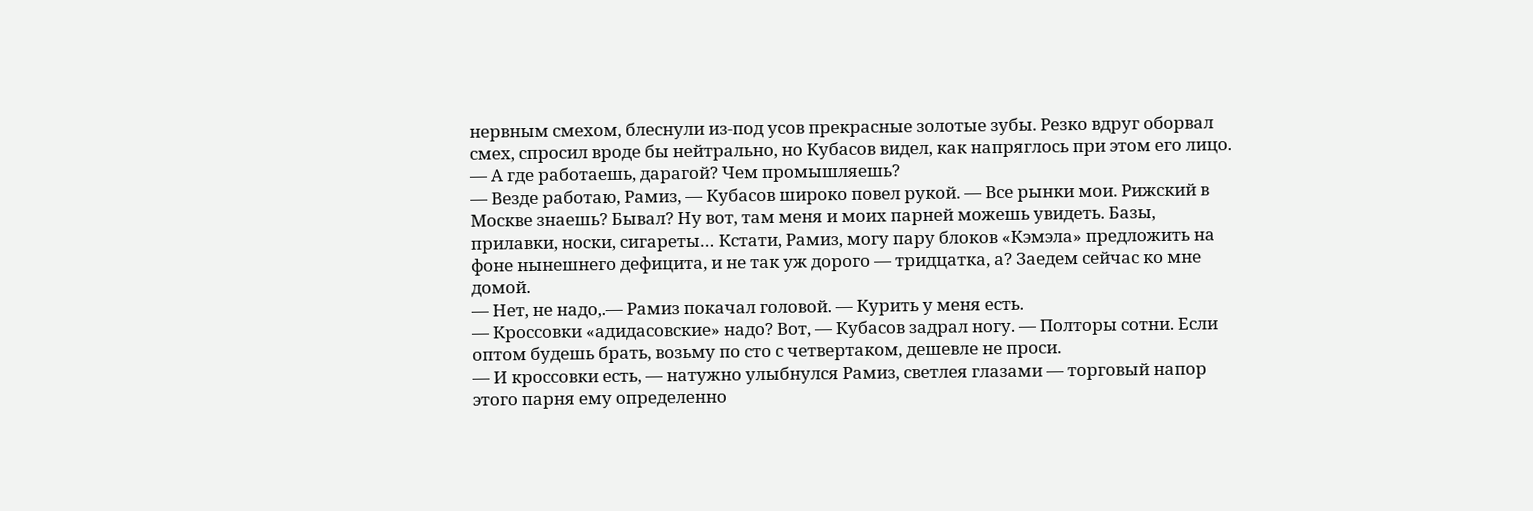нервным смехом, блеснули из-под усов прекрасные золотые зубы. Резко вдруг оборвал смех, спросил вроде бы нейтрально, но Кубасов видел, как напряглось при этом его лицо. — А где работаешь, дарагой? Чем промышляешь?
— Везде работаю, Рамиз, — Кубасов широко повел рукой. — Все рынки мои. Рижский в Москве знаешь? Бывал? Ну вот, там меня и моих парней можешь увидеть. Базы, прилавки, носки, сигареты… Кстати, Рамиз, могу пару блоков «Кэмэла» предложить на фоне нынешнего дефицита, и не так уж дорого — тридцатка, а? Заедем сейчас ко мне домой.
— Нет, не надо,.— Рамиз покачал головой. — Курить у меня есть.
— Кроссовки «адидасовские» надо? Вот, — Кубасов задрал ногу. — Полторы сотни. Если оптом будешь брать, возьму по сто с четвертаком, дешевле не проси.
— И кроссовки есть, — натужно улыбнулся Рамиз, светлея глазами — торговый напор этого парня ему определенно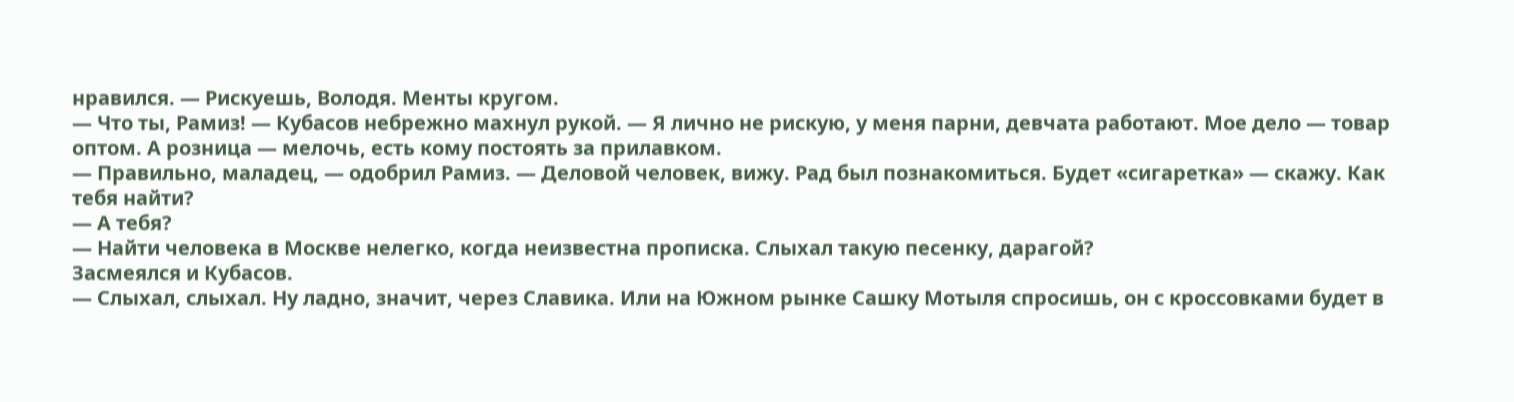нравился. — Рискуешь, Володя. Менты кругом.
— Что ты, Рамиз! — Кубасов небрежно махнул рукой. — Я лично не рискую, у меня парни, девчата работают. Мое дело — товар оптом. А розница — мелочь, есть кому постоять за прилавком.
— Правильно, маладец, — одобрил Рамиз. — Деловой человек, вижу. Рад был познакомиться. Будет «сигаретка» — скажу. Как тебя найти?
— А тебя?
— Найти человека в Москве нелегко, когда неизвестна прописка. Слыхал такую песенку, дарагой?
Засмеялся и Кубасов.
— Слыхал, слыхал. Ну ладно, значит, через Славика. Или на Южном рынке Сашку Мотыля спросишь, он с кроссовками будет в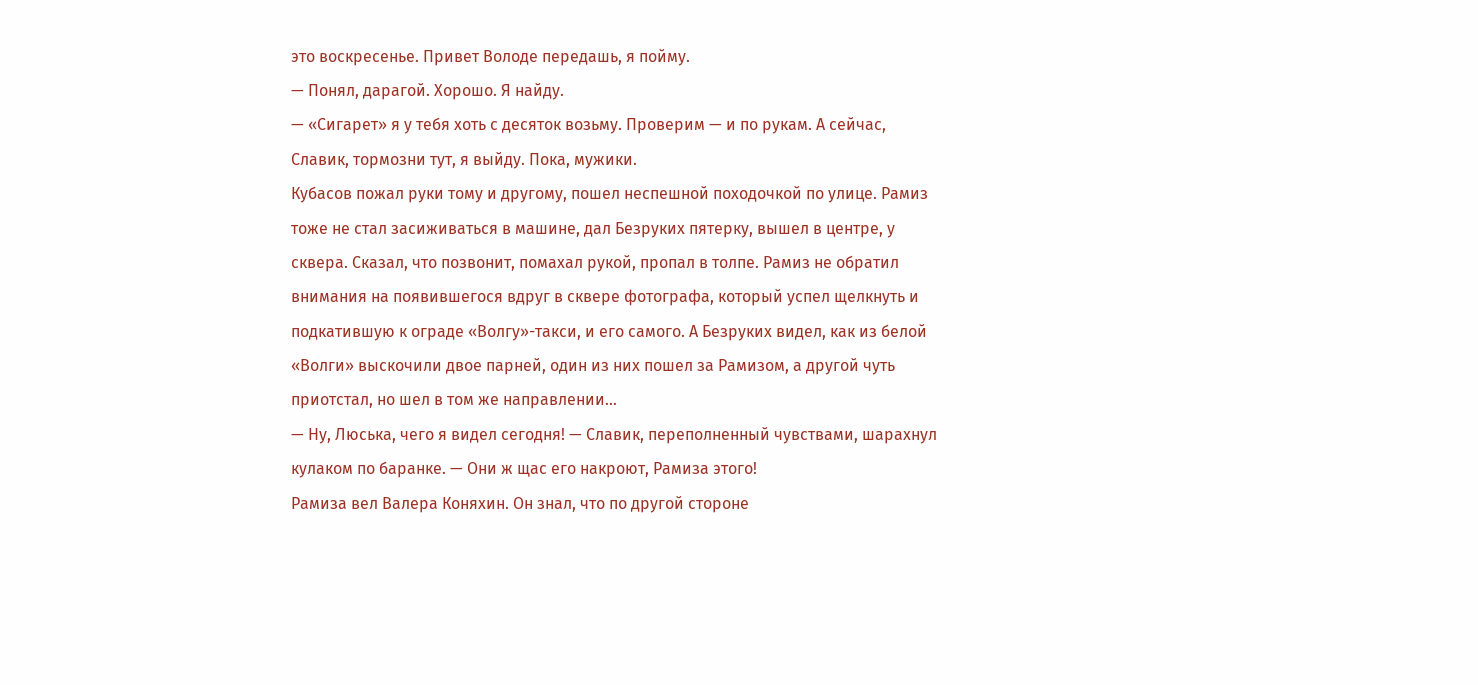это воскресенье. Привет Володе передашь, я пойму.
— Понял, дарагой. Хорошо. Я найду.
— «Сигарет» я у тебя хоть с десяток возьму. Проверим — и по рукам. А сейчас, Славик, тормозни тут, я выйду. Пока, мужики.
Кубасов пожал руки тому и другому, пошел неспешной походочкой по улице. Рамиз тоже не стал засиживаться в машине, дал Безруких пятерку, вышел в центре, у сквера. Сказал, что позвонит, помахал рукой, пропал в толпе. Рамиз не обратил внимания на появившегося вдруг в сквере фотографа, который успел щелкнуть и подкатившую к ограде «Волгу»-такси, и его самого. А Безруких видел, как из белой «Волги» выскочили двое парней, один из них пошел за Рамизом, а другой чуть приотстал, но шел в том же направлении…
— Ну, Люська, чего я видел сегодня! — Славик, переполненный чувствами, шарахнул кулаком по баранке. — Они ж щас его накроют, Рамиза этого!
Рамиза вел Валера Коняхин. Он знал, что по другой стороне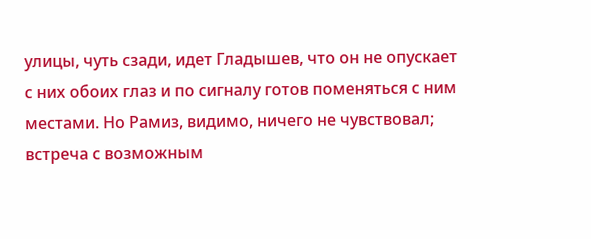улицы, чуть сзади, идет Гладышев, что он не опускает с них обоих глаз и по сигналу готов поменяться с ним местами. Но Рамиз, видимо, ничего не чувствовал; встреча с возможным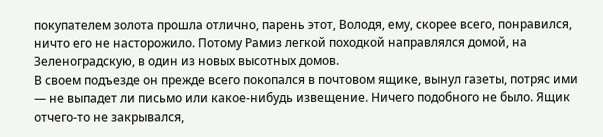покупателем золота прошла отлично, парень этот, Володя, ему, скорее всего, понравился, ничто его не насторожило. Потому Рамиз легкой походкой направлялся домой, на Зеленоградскую, в один из новых высотных домов.
В своем подъезде он прежде всего покопался в почтовом ящике, вынул газеты, потряс ими — не выпадет ли письмо или какое-нибудь извещение. Ничего подобного не было. Ящик отчего-то не закрывался,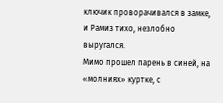ключик проворачивался в замке, и Рамиз тихо, незлобно выругался.
Мимо прошел парень в синей, на «молниях» куртке, с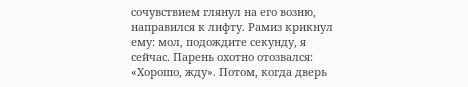сочувствием глянул на его возню, направился к лифту. Рамиз крикнул ему: мол, подождите секунду, я сейчас. Парень охотно отозвался: «Хорошо, жду». Потом, когда дверь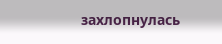захлопнулась